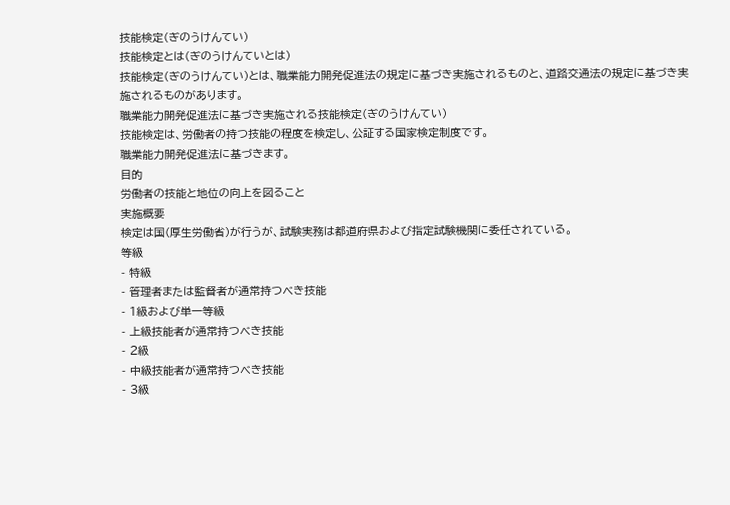技能検定(ぎのうけんてい)
技能検定とは(ぎのうけんていとは)
技能検定(ぎのうけんてい)とは、職業能力開発促進法の規定に基づき実施されるものと、道路交通法の規定に基づき実施されるものがあります。
職業能力開発促進法に基づき実施される技能検定(ぎのうけんてい)
技能検定は、労働者の持つ技能の程度を検定し、公証する国家検定制度です。
職業能力開発促進法に基づきます。
目的
労働者の技能と地位の向上を図ること
実施概要
検定は国(厚生労働省)が行うが、試験実務は都道府県および指定試験機関に委任されている。
等級
- 特級
- 管理者または監督者が通常持つべき技能
- 1級および単一等級
- 上級技能者が通常持つべき技能
- 2級
- 中級技能者が通常持つべき技能
- 3級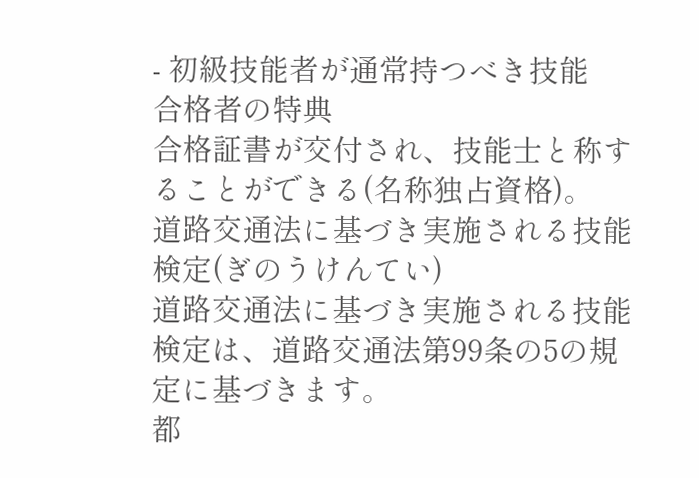- 初級技能者が通常持つべき技能
合格者の特典
合格証書が交付され、技能士と称することができる(名称独占資格)。
道路交通法に基づき実施される技能検定(ぎのうけんてい)
道路交通法に基づき実施される技能検定は、道路交通法第99条の5の規定に基づきます。
都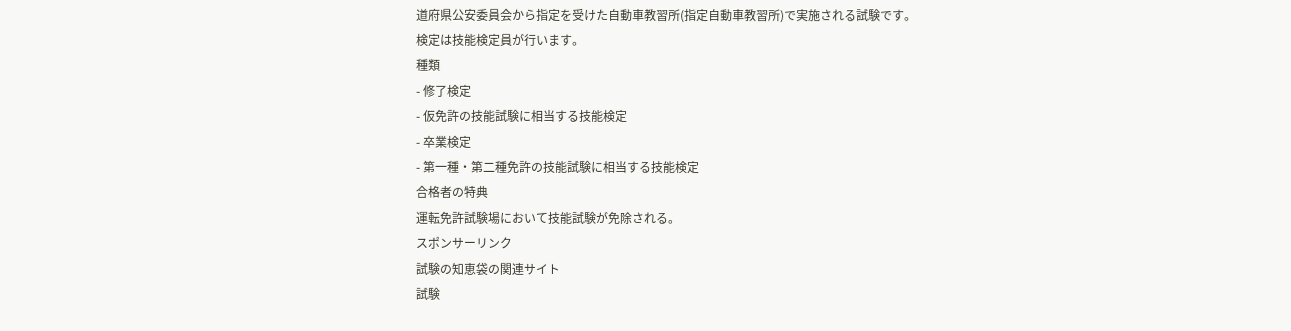道府県公安委員会から指定を受けた自動車教習所(指定自動車教習所)で実施される試験です。
検定は技能検定員が行います。
種類
- 修了検定
- 仮免許の技能試験に相当する技能検定
- 卒業検定
- 第一種・第二種免許の技能試験に相当する技能検定
合格者の特典
運転免許試験場において技能試験が免除される。
スポンサーリンク
試験の知恵袋の関連サイト
試験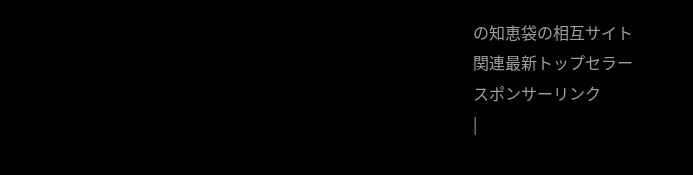の知恵袋の相互サイト
関連最新トップセラー
スポンサーリンク
|